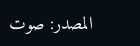المصدر: صوت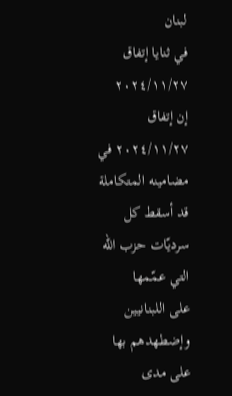لبنان
في ثنايا إتفاق ٢٠٢٤/١١/٢٧
إن إتفاق ٢٠٢٤/١١/٢٧ في مضامينه المتكاملة
قد أسقط كل سرديّات حزب الله التي عمّمها
على اللبنانيين وإضطهدهم بها على مدى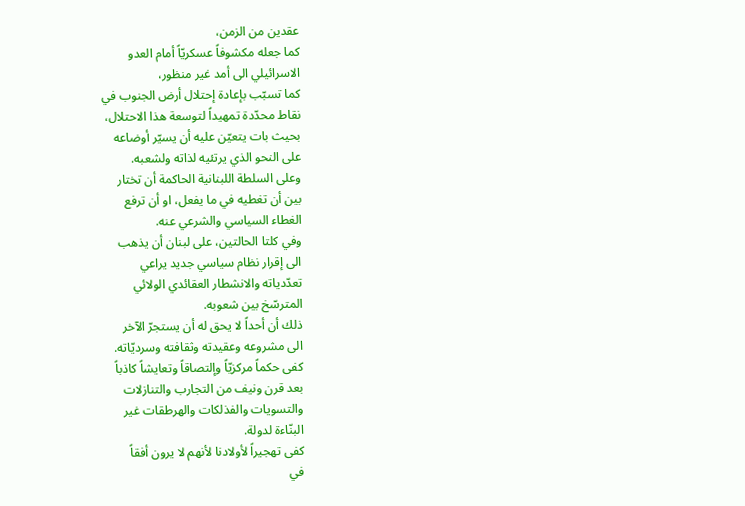عقدين من الزمن،
كما جعله مكشوفاً عسكريّاً أمام العدو
الاسرائيلي الى أمد غير منظور،
كما تسبّب بإعادة إحتلال أرض الجنوب في
نقاط محدّدة تمهيداً لتوسعة هذا الاحتلال،
بحيث بات يتعيّن عليه أن يسيّر أوضاعه
على النحو الذي يرتئيه لذاته ولشعبه.
وعلى السلطة اللبنانية الحاكمة أن تختار
بين أن تغطيه في ما يفعل، او أن ترفع
الغطاء السياسي والشرعي عنه.
وفي كلتا الحالتين، على لبنان أن يذهب
الى إقرار نظام سياسي جديد يراعي
تعدّدياته والانشطار العقائدي الولائي
المترسّخ بين شعوبه.
ذلك أن أحداً لا يحق له أن يستجرّ الآخر
الى مشروعه وعقيدته وثقافته وسرديّاته.
كفى حكماً مركزيّاً وإلتصاقاً وتعايشاً كاذباً
بعد قرن ونيف من التجارب والتنازلات
والتسويات والفذلكات والهرطقات غير
البنّاءة لدولة.
كفى تهجيراً لأولادنا لأنهم لا يرون أفقاً
في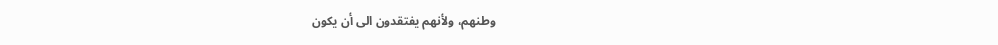وطنهم، ولأنهم يفتقدون الى أن يكون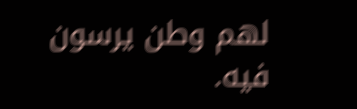لهم وطن يرسون فيه.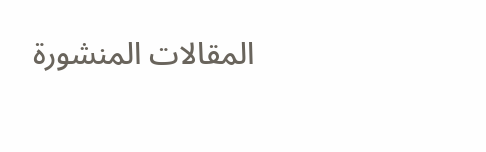المقالات المنشورة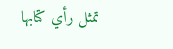تمثل رأي كتابها